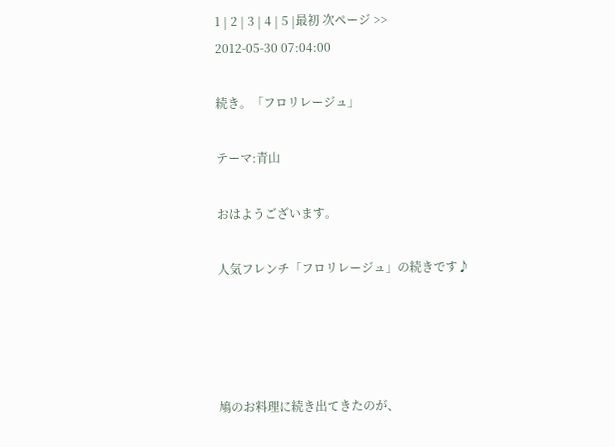1 | 2 | 3 | 4 | 5 |最初 次ページ >>
2012-05-30 07:04:00

続き。「フロリレージュ」

テーマ:青山

おはようございます。

人気フレンチ「フロリレージュ」の続きです♪




鳩のお料理に続き出てきたのが、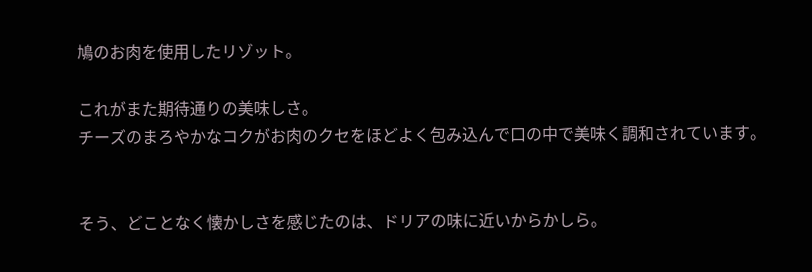鳩のお肉を使用したリゾット。

これがまた期待通りの美味しさ。
チーズのまろやかなコクがお肉のクセをほどよく包み込んで口の中で美味く調和されています。


そう、どことなく懐かしさを感じたのは、ドリアの味に近いからかしら。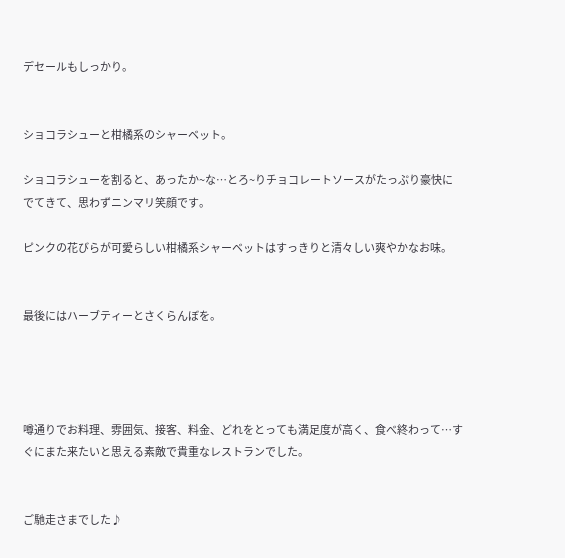デセールもしっかり。


ショコラシューと柑橘系のシャーベット。

ショコラシューを割ると、あったか~な…とろ~りチョコレートソースがたっぷり豪快にでてきて、思わずニンマリ笑顔です。

ピンクの花びらが可愛らしい柑橘系シャーベットはすっきりと清々しい爽やかなお味。


最後にはハーブティーとさくらんぼを。




噂通りでお料理、雰囲気、接客、料金、どれをとっても満足度が高く、食べ終わって…すぐにまた来たいと思える素敵で貴重なレストランでした。


ご馳走さまでした♪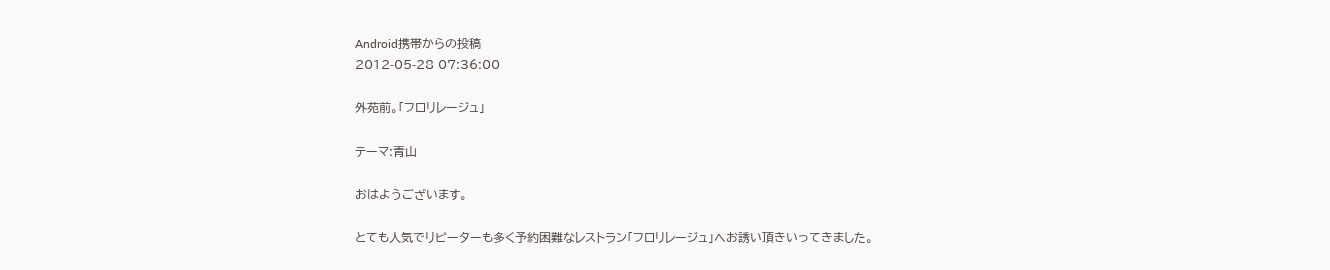Android携帯からの投稿
2012-05-28 07:36:00

外苑前。「フロリレージュ」

テーマ:青山

おはようございます。

とても人気でリピーターも多く予約困難なレストラン「フロリレージュ」へお誘い頂きいってきました。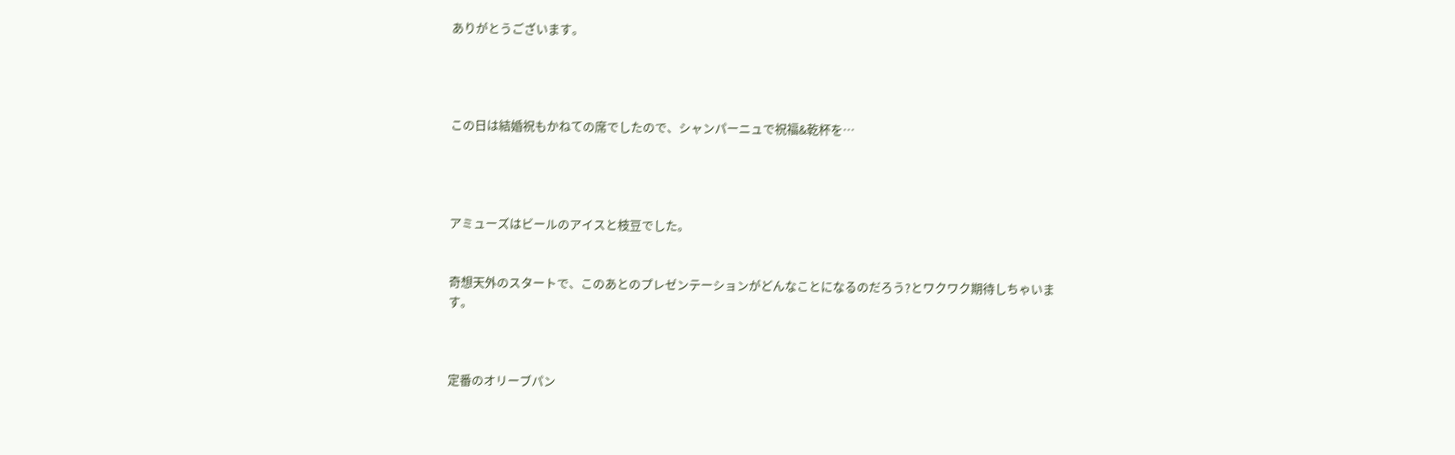ありがとうございます。




この日は結婚祝もかねての席でしたので、シャンパーニュで祝福&乾杯を…




アミューズはビールのアイスと枝豆でした。


奇想天外のスタートで、このあとのプレゼンテーションがどんなことになるのだろう?とワクワク期待しちゃいます。



定番のオリーブパン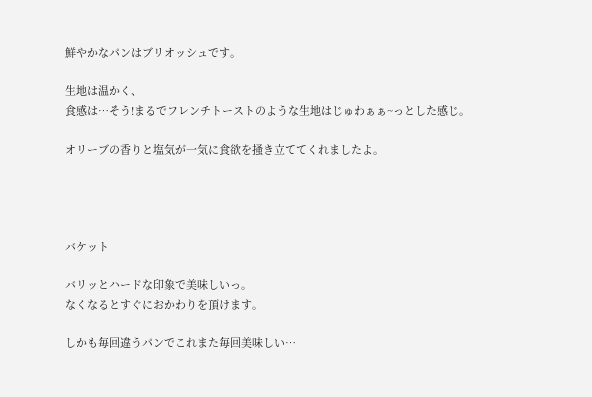鮮やかなパンはブリオッシュです。

生地は温かく、
食感は…そう!まるでフレンチトーストのような生地はじゅわぁぁ~っとした感じ。

オリーブの香りと塩気が一気に食欲を掻き立ててくれましたよ。




バケット

バリッとハードな印象で美味しいっ。
なくなるとすぐにおかわりを頂けます。

しかも毎回違うパンでこれまた毎回美味しい…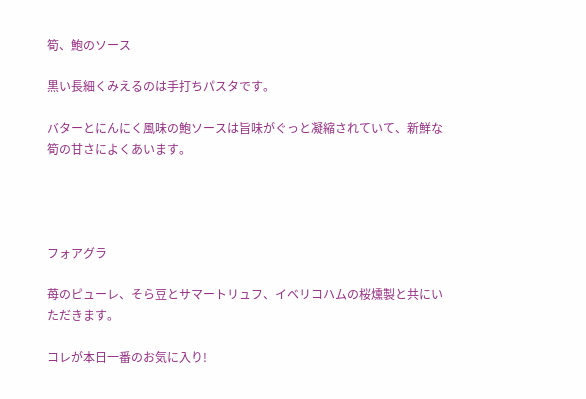筍、鮑のソース

黒い長細くみえるのは手打ちパスタです。

バターとにんにく風味の鮑ソースは旨味がぐっと凝縮されていて、新鮮な筍の甘さによくあいます。




フォアグラ

苺のピューレ、そら豆とサマートリュフ、イベリコハムの桜燻製と共にいただきます。

コレが本日一番のお気に入り!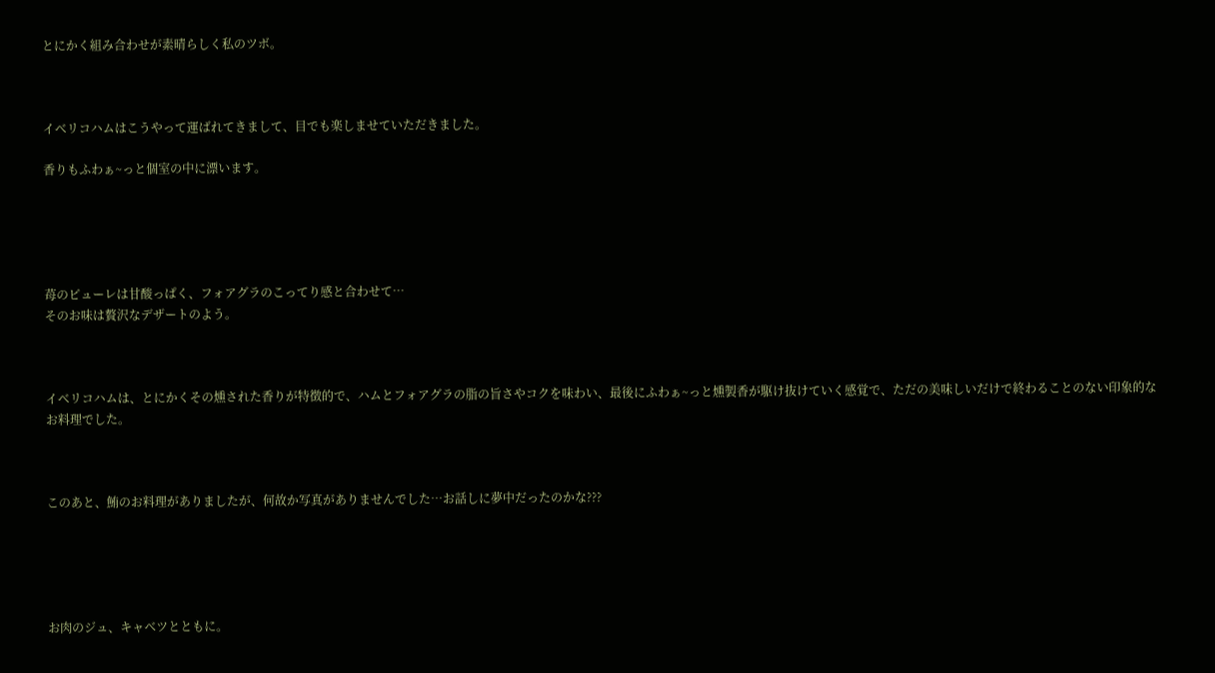とにかく組み合わせが素晴らしく私のツボ。



イベリコハムはこうやって運ばれてきまして、目でも楽しませていただきました。

香りもふわぁ~っと個室の中に漂います。





苺のピューレは甘酸っぱく、フォアグラのこってり感と合わせて…
そのお味は贅沢なデザートのよう。



イベリコハムは、とにかくその燻された香りが特徴的で、ハムとフォアグラの脂の旨さやコクを味わい、最後にふわぁ~っと燻製香が駆け抜けていく感覚で、ただの美味しいだけで終わることのない印象的なお料理でした。



このあと、鮪のお料理がありましたが、何故か写真がありませんでした…お話しに夢中だったのかな???





お肉のジュ、キャベツとともに。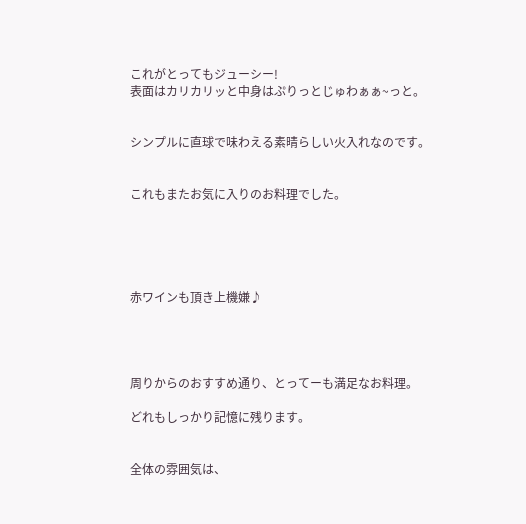これがとってもジューシー!
表面はカリカリッと中身はぷりっとじゅわぁぁ~っと。


シンプルに直球で味わえる素晴らしい火入れなのです。


これもまたお気に入りのお料理でした。





赤ワインも頂き上機嫌♪




周りからのおすすめ通り、とってーも満足なお料理。

どれもしっかり記憶に残ります。


全体の雰囲気は、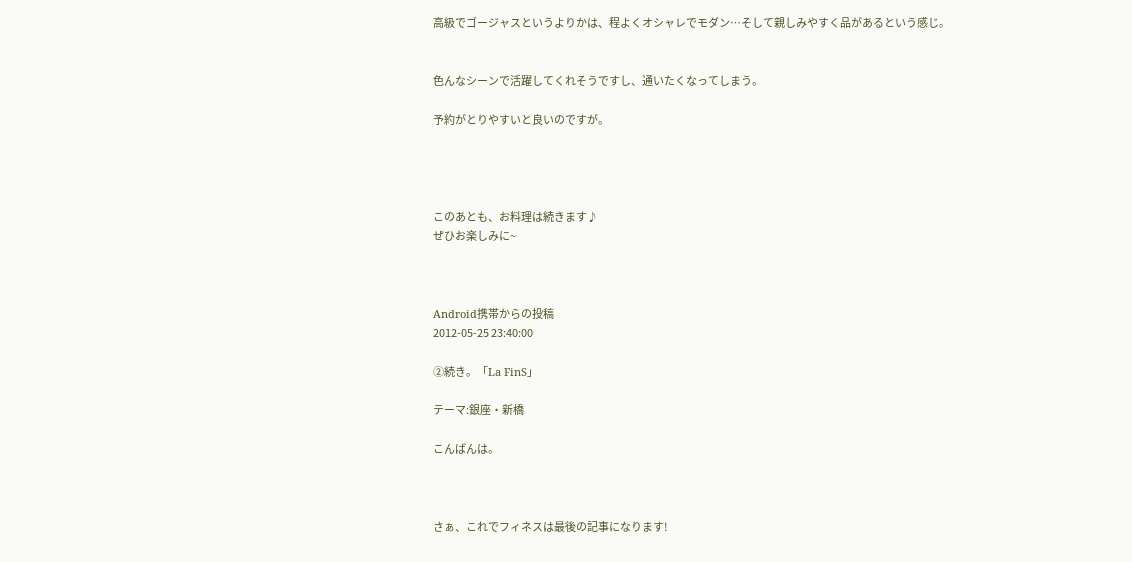高級でゴージャスというよりかは、程よくオシャレでモダン…そして親しみやすく品があるという感じ。


色んなシーンで活躍してくれそうですし、通いたくなってしまう。

予約がとりやすいと良いのですが。




このあとも、お料理は続きます♪
ぜひお楽しみに~



Android携帯からの投稿
2012-05-25 23:40:00

②続き。「La FinS」

テーマ:銀座・新橋

こんばんは。



さぁ、これでフィネスは最後の記事になります!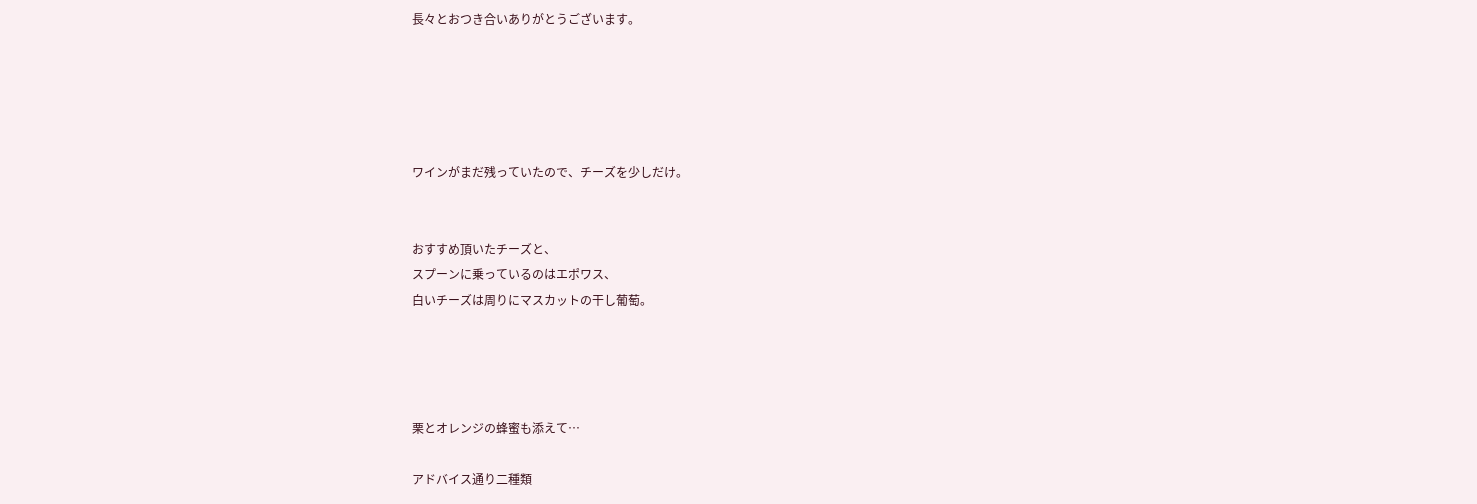長々とおつき合いありがとうございます。





ワインがまだ残っていたので、チーズを少しだけ。


おすすめ頂いたチーズと、
スプーンに乗っているのはエポワス、
白いチーズは周りにマスカットの干し葡萄。




栗とオレンジの蜂蜜も添えて…

アドバイス通り二種類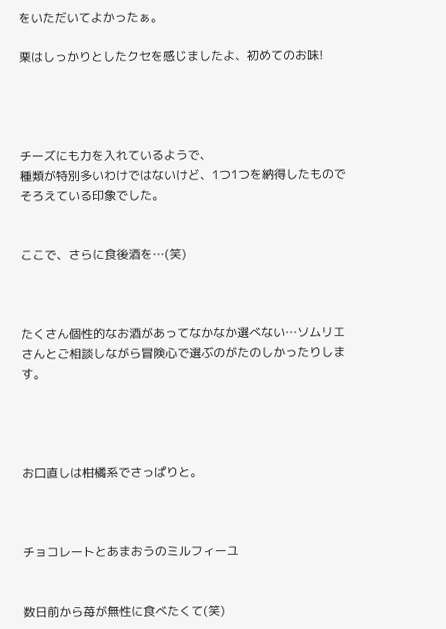をいただいてよかったぁ。

栗はしっかりとしたクセを感じましたよ、初めてのお味!




チーズにも力を入れているようで、
種類が特別多いわけではないけど、1つ1つを納得したものでそろえている印象でした。


ここで、さらに食後酒を…(笑)



たくさん個性的なお酒があってなかなか選べない…ソムリエさんとご相談しながら冒険心で選ぶのがたのしかったりします。




お口直しは柑橘系でさっぱりと。



チョコレートとあまおうのミルフィーユ


数日前から苺が無性に食べたくて(笑)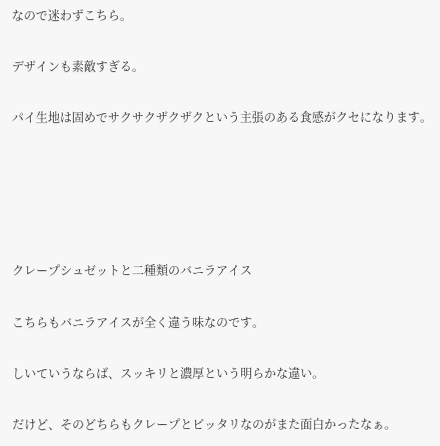なので迷わずこちら。

デザインも素敵すぎる。

パイ生地は固めでサクサクザクザクという主張のある食感がクセになります。





クレープシュゼットと二種類のバニラアイス

こちらもバニラアイスが全く違う味なのです。

しいていうならば、スッキリと濃厚という明らかな違い。

だけど、そのどちらもクレープとピッタリなのがまた面白かったなぁ。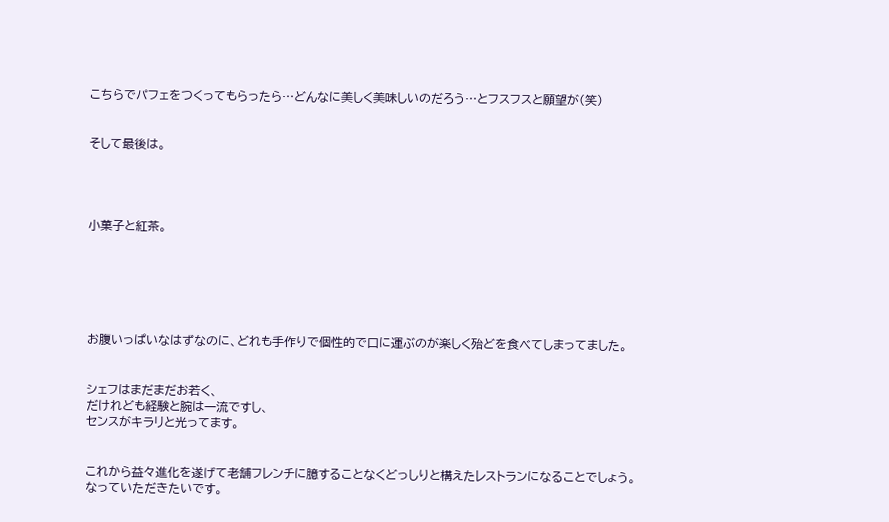こちらでパフェをつくってもらったら…どんなに美しく美味しいのだろう…とフスフスと願望が(笑)


そして最後は。




小菓子と紅茶。






お腹いっぱいなはずなのに、どれも手作りで個性的で口に運ぶのが楽しく殆どを食べてしまってました。


シェフはまだまだお若く、
だけれども経験と腕は一流ですし、
センスがキラリと光ってます。


これから益々進化を遂げて老舗フレンチに臆することなくどっしりと構えたレストランになることでしょう。
なっていただきたいです。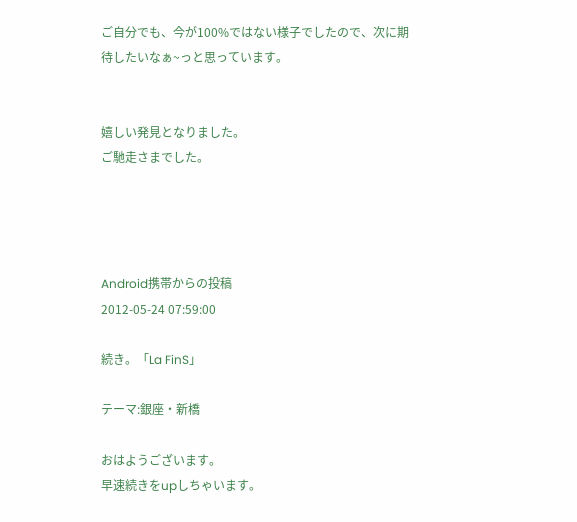ご自分でも、今が100%ではない様子でしたので、次に期待したいなぁ~っと思っています。


嬉しい発見となりました。
ご馳走さまでした。




Android携帯からの投稿
2012-05-24 07:59:00

続き。「La FinS」

テーマ:銀座・新橋

おはようございます。
早速続きをupしちゃいます。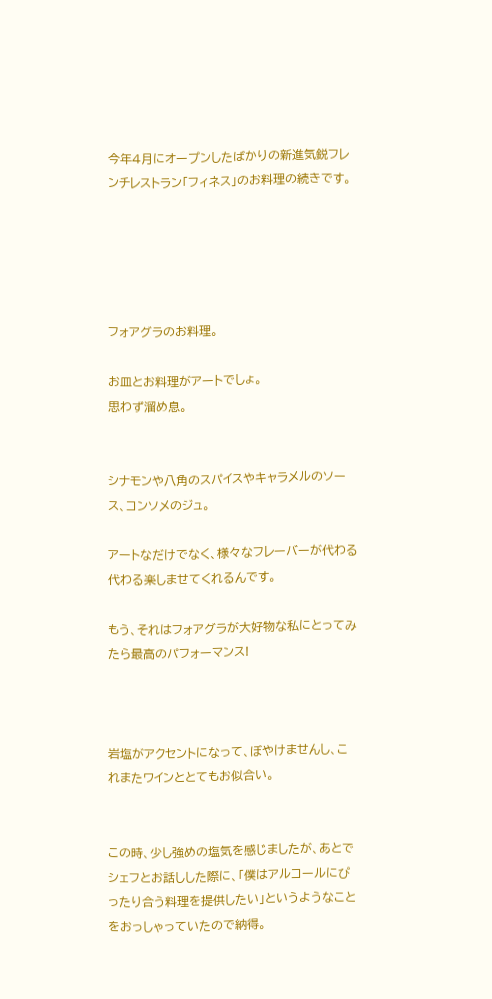今年4月にオープンしたばかりの新進気鋭フレンチレストラン「フィネス」のお料理の続きです。





フォアグラのお料理。

お皿とお料理がアートでしょ。
思わず溜め息。


シナモンや八角のスパイスやキャラメルのソース、コンソメのジュ。

アートなだけでなく、様々なフレーバーが代わる代わる楽しませてくれるんです。

もう、それはフォアグラが大好物な私にとってみたら最高のパフォーマンス!



岩塩がアクセントになって、ぼやけませんし、これまたワインととてもお似合い。


この時、少し強めの塩気を感じましたが、あとでシェフとお話しした際に、「僕はアルコールにぴったり合う料理を提供したい」というようなことをおっしゃっていたので納得。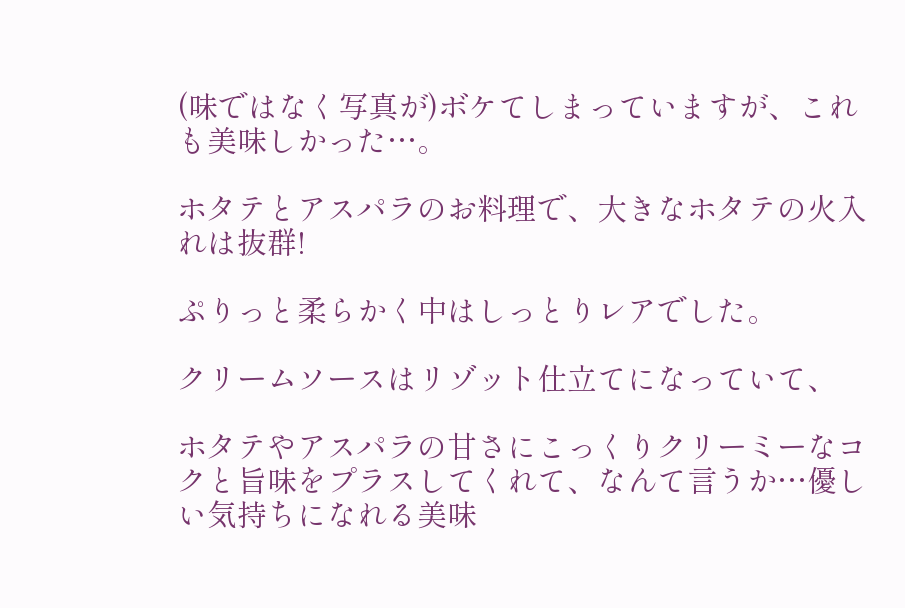(味ではなく写真が)ボケてしまっていますが、これも美味しかった…。

ホタテとアスパラのお料理で、大きなホタテの火入れは抜群!

ぷりっと柔らかく中はしっとりレアでした。

クリームソースはリゾット仕立てになっていて、

ホタテやアスパラの甘さにこっくりクリーミーなコクと旨味をプラスしてくれて、なんて言うか…優しい気持ちになれる美味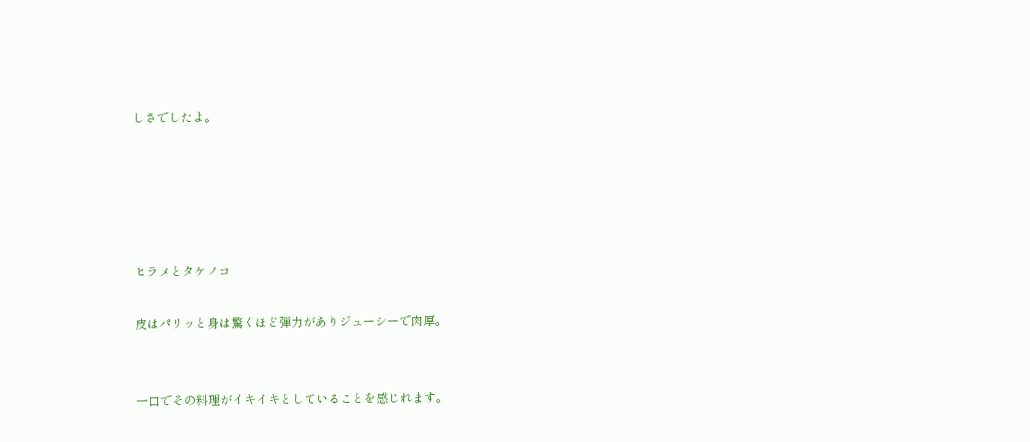しさでしたよ。





ヒラメとタケノコ

皮はパリッと身は驚くほど弾力がありジューシーで肉厚。


一口でその料理がイキイキとしていることを感じれます。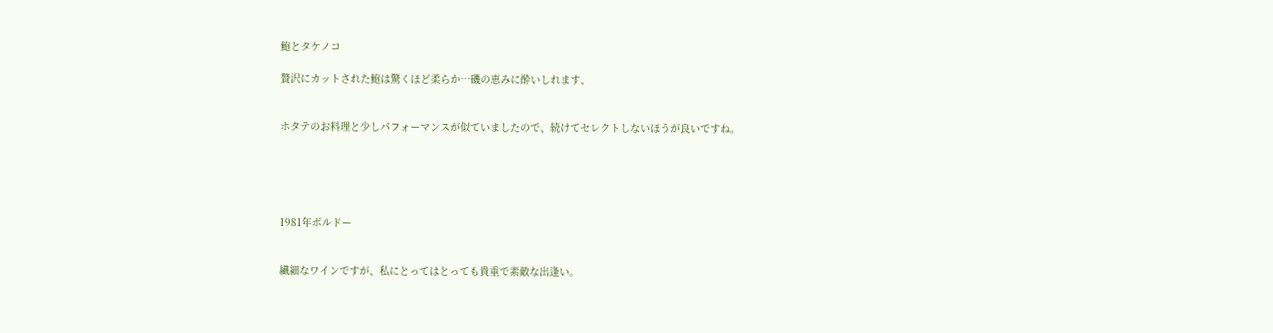鮑とタケノコ

贅沢にカットされた鮑は驚くほど柔らか…磯の恵みに酔いしれます、


ホタテのお料理と少しパフォーマンスが似ていましたので、続けてセレクトしないほうが良いですね。





1981年ボルドー


繊細なワインですが、私にとってはとっても貴重で素敵な出逢い。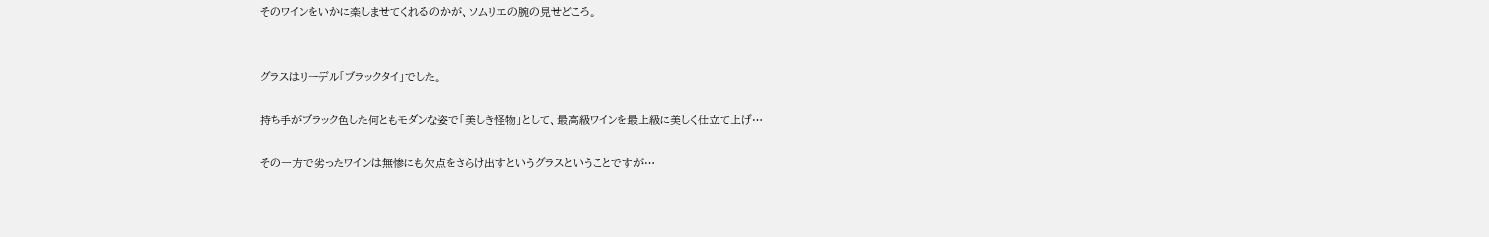そのワインをいかに楽しませてくれるのかが、ソムリエの腕の見せどころ。


グラスはリーデル「ブラックタイ」でした。

持ち手がブラック色した何ともモダンな姿で「美しき怪物」として、最高級ワインを最上級に美しく仕立て上げ…

その一方で劣ったワインは無惨にも欠点をさらけ出すというグラスということですが…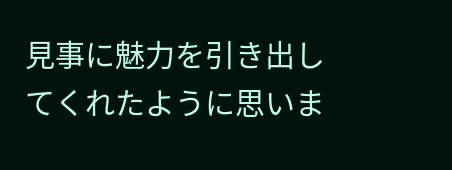見事に魅力を引き出してくれたように思いま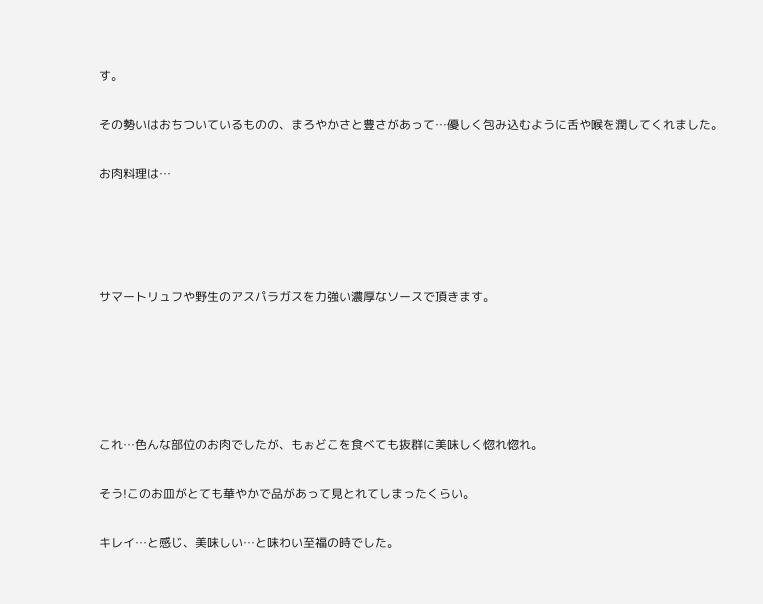す。

その勢いはおちついているものの、まろやかさと豊さがあって…優しく包み込むように舌や喉を潤してくれました。

お肉料理は…




サマートリュフや野生のアスパラガスを力強い濃厚なソースで頂きます。





これ…色んな部位のお肉でしたが、もぉどこを食べても抜群に美味しく惚れ惚れ。

そう!このお皿がとても華やかで品があって見とれてしまったくらい。

キレイ…と感じ、美味しい…と味わい至福の時でした。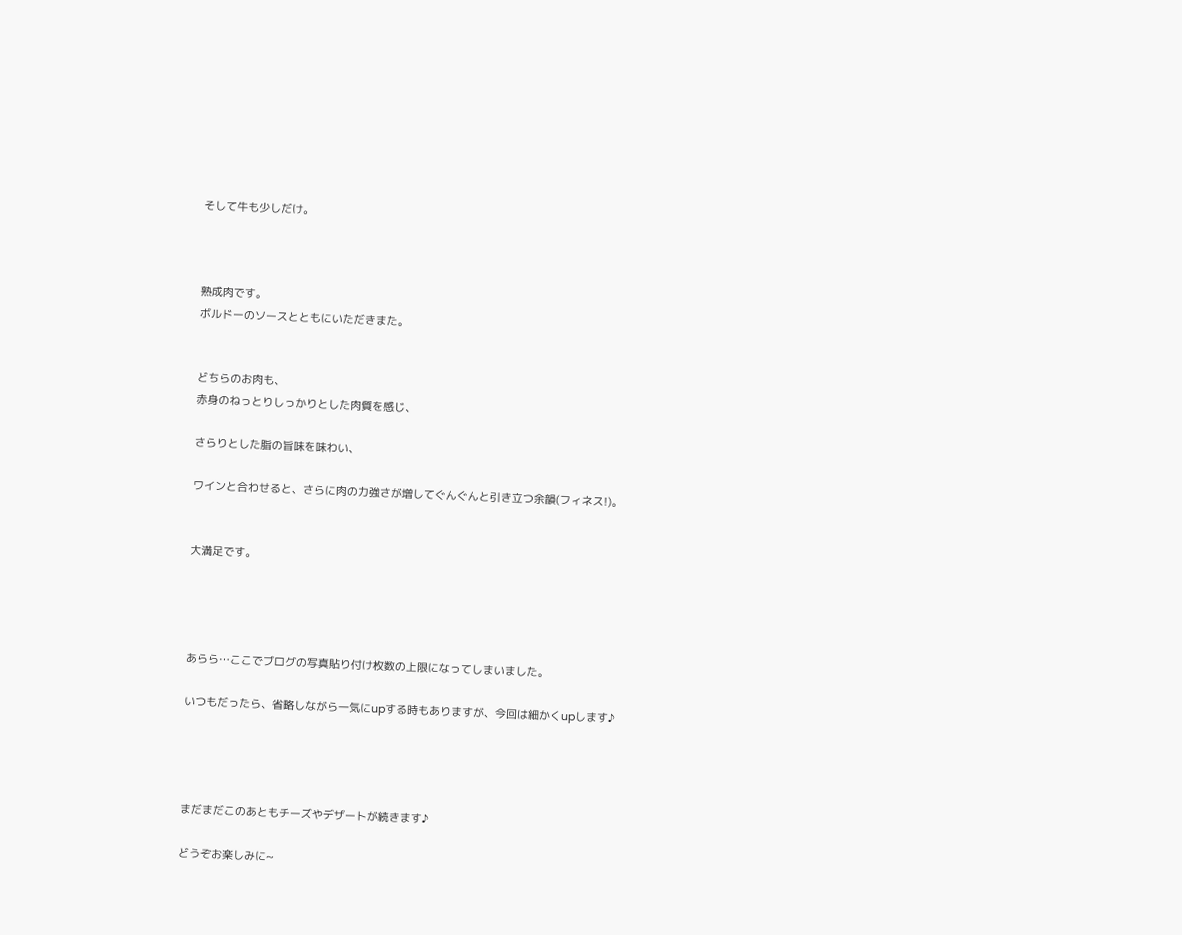そして牛も少しだけ。



熟成肉です。
ボルドーのソースとともにいただきまた。


どちらのお肉も、
赤身のねっとりしっかりとした肉質を感じ、

さらりとした脂の旨味を味わい、

ワインと合わせると、さらに肉の力強さが増してぐんぐんと引き立つ余韻(フィネス!)。


大満足です。




あらら…ここでブログの写真貼り付け枚数の上限になってしまいました。

いつもだったら、省略しながら一気にupする時もありますが、今回は細かくupします♪




まだまだこのあともチーズやデザートが続きます♪

どうぞお楽しみに~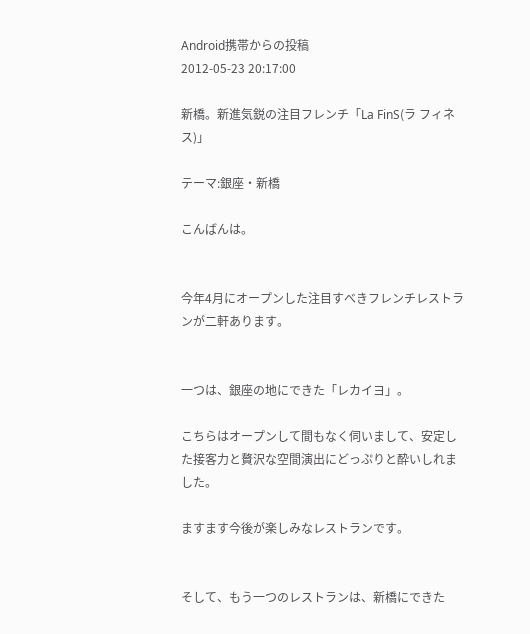Android携帯からの投稿
2012-05-23 20:17:00

新橋。新進気鋭の注目フレンチ「La FinS(ラ フィネス)」

テーマ:銀座・新橋

こんばんは。


今年4月にオープンした注目すべきフレンチレストランが二軒あります。


一つは、銀座の地にできた「レカイヨ」。

こちらはオープンして間もなく伺いまして、安定した接客力と贅沢な空間演出にどっぷりと酔いしれました。

ますます今後が楽しみなレストランです。


そして、もう一つのレストランは、新橋にできた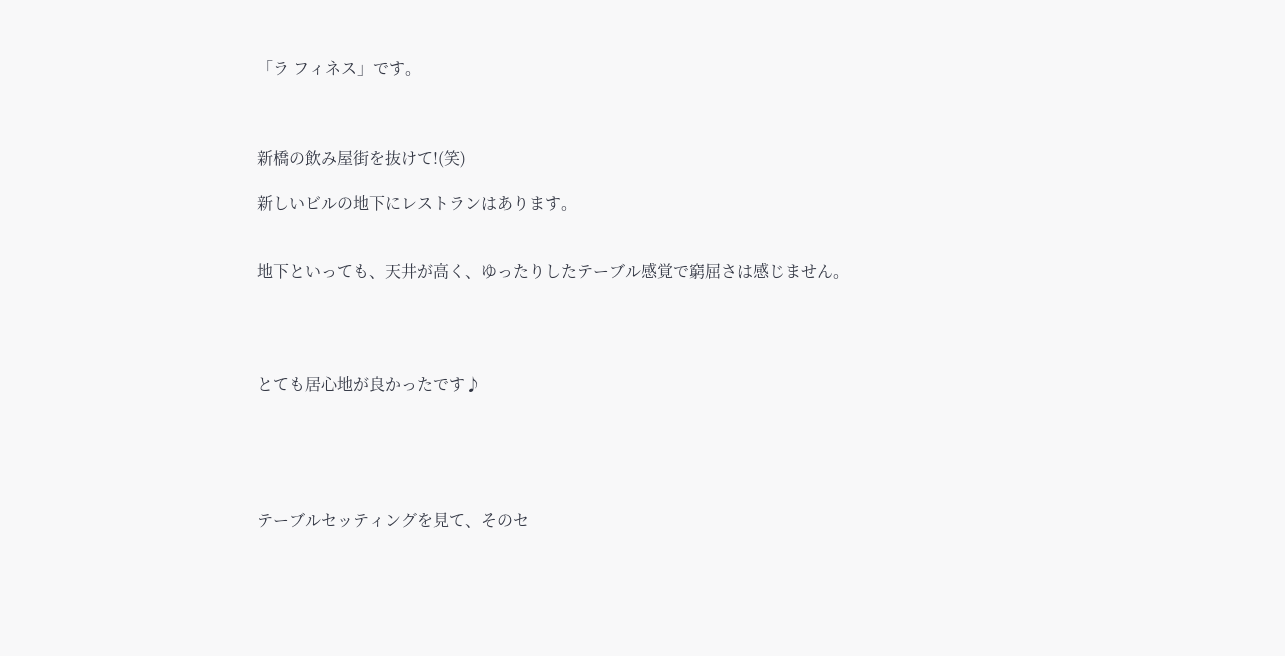「ラ フィネス」です。



新橋の飲み屋街を抜けて!(笑)

新しいビルの地下にレストランはあります。


地下といっても、天井が高く、ゆったりしたテーブル感覚で窮屈さは感じません。




とても居心地が良かったです♪





テーブルセッティングを見て、そのセ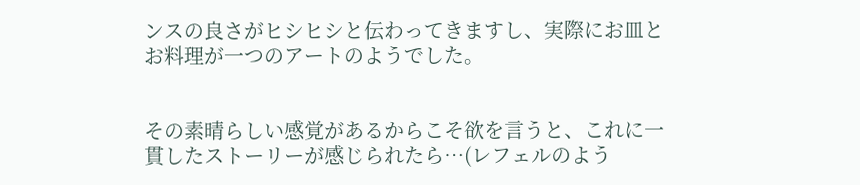ンスの良さがヒシヒシと伝わってきますし、実際にお皿とお料理が一つのアートのようでした。


その素晴らしい感覚があるからこそ欲を言うと、これに一貫したストーリーが感じられたら…(レフェルのよう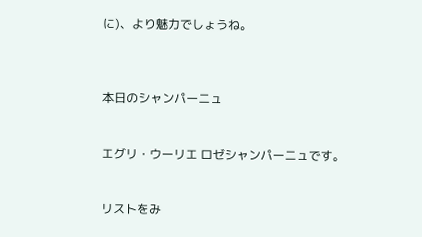に)、より魅力でしょうね。



本日のシャンパーニュ


エグリ・ウーリエ ロゼシャンパーニュです。


リストをみ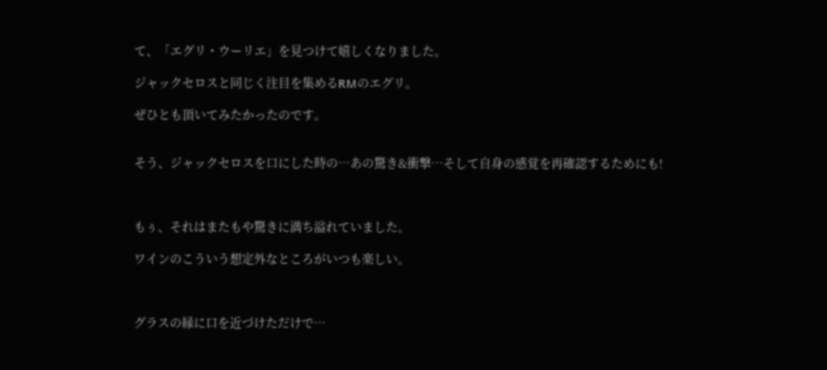て、「エグリ・ウーリエ」を見つけて嬉しくなりました。

ジャックセロスと同じく注目を集めるRMのエグリ。

ぜひとも頂いてみたかったのです。


そう、ジャックセロスを口にした時の…あの驚き&衝撃…そして自身の感覚を再確認するためにも!



もぅ、それはまたもや驚きに満ち溢れていました。

ワインのこういう想定外なところがいつも楽しい。



グラスの縁に口を近づけただけで…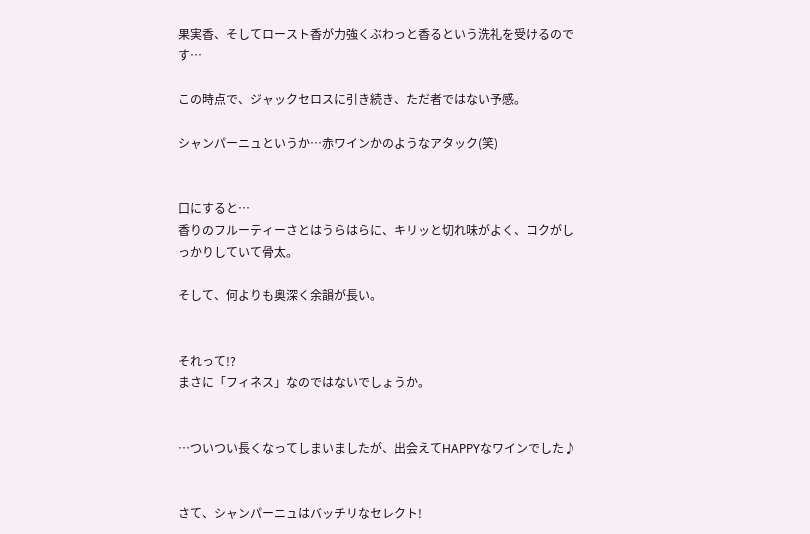果実香、そしてロースト香が力強くぶわっと香るという洗礼を受けるのです…

この時点で、ジャックセロスに引き続き、ただ者ではない予感。

シャンパーニュというか…赤ワインかのようなアタック(笑)


口にすると…
香りのフルーティーさとはうらはらに、キリッと切れ味がよく、コクがしっかりしていて骨太。

そして、何よりも奥深く余韻が長い。


それって!?
まさに「フィネス」なのではないでしょうか。


…ついつい長くなってしまいましたが、出会えてHAPPYなワインでした♪


さて、シャンパーニュはバッチリなセレクト!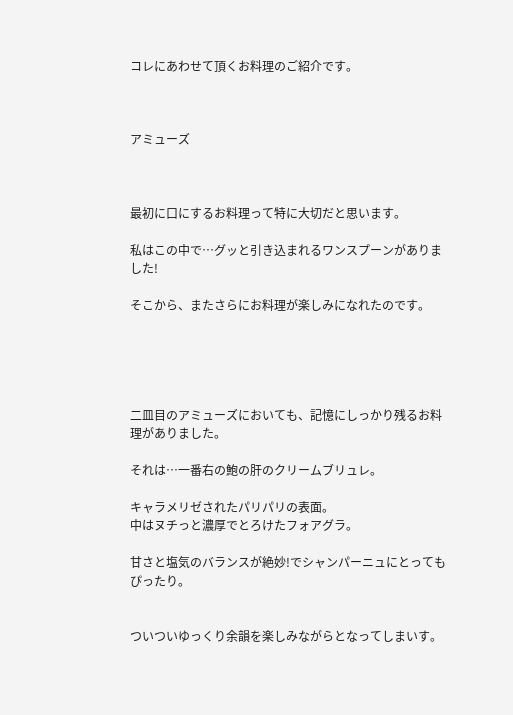コレにあわせて頂くお料理のご紹介です。



アミューズ



最初に口にするお料理って特に大切だと思います。

私はこの中で…グッと引き込まれるワンスプーンがありました!

そこから、またさらにお料理が楽しみになれたのです。





二皿目のアミューズにおいても、記憶にしっかり残るお料理がありました。

それは…一番右の鮑の肝のクリームブリュレ。

キャラメリゼされたパリパリの表面。
中はヌチっと濃厚でとろけたフォアグラ。

甘さと塩気のバランスが絶妙!でシャンパーニュにとってもぴったり。


ついついゆっくり余韻を楽しみながらとなってしまいす。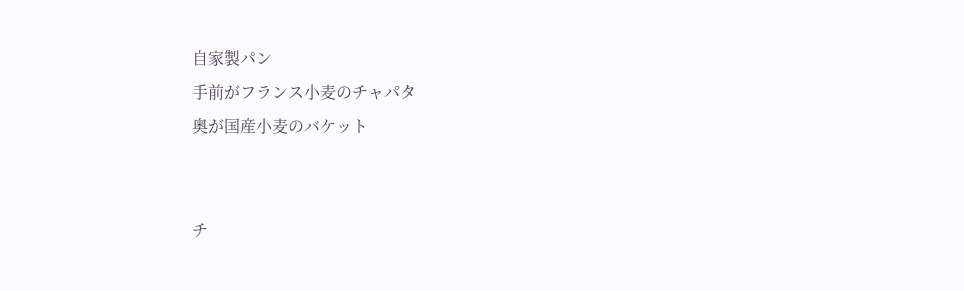自家製パン
手前がフランス小麦のチャパタ
奥が国産小麦のバケット


チ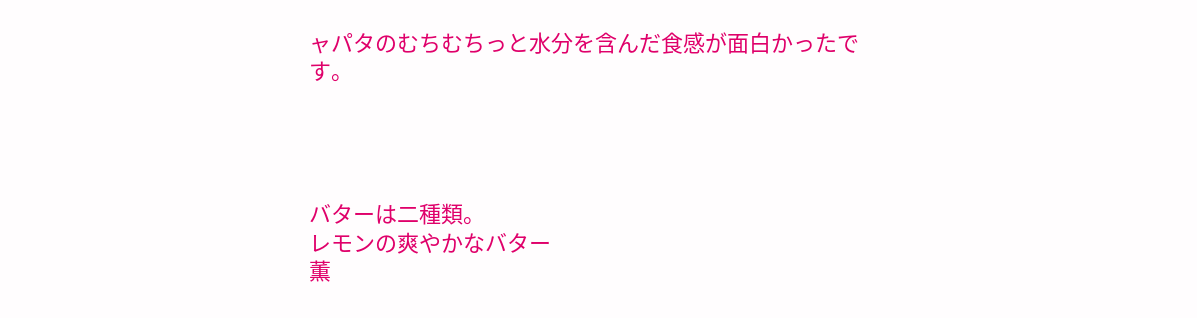ャパタのむちむちっと水分を含んだ食感が面白かったです。




バターは二種類。
レモンの爽やかなバター
薫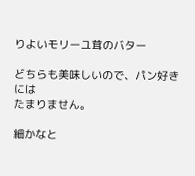りよいモリーユ茸のバター

どちらも美味しいので、パン好きには
たまりません。

細かなと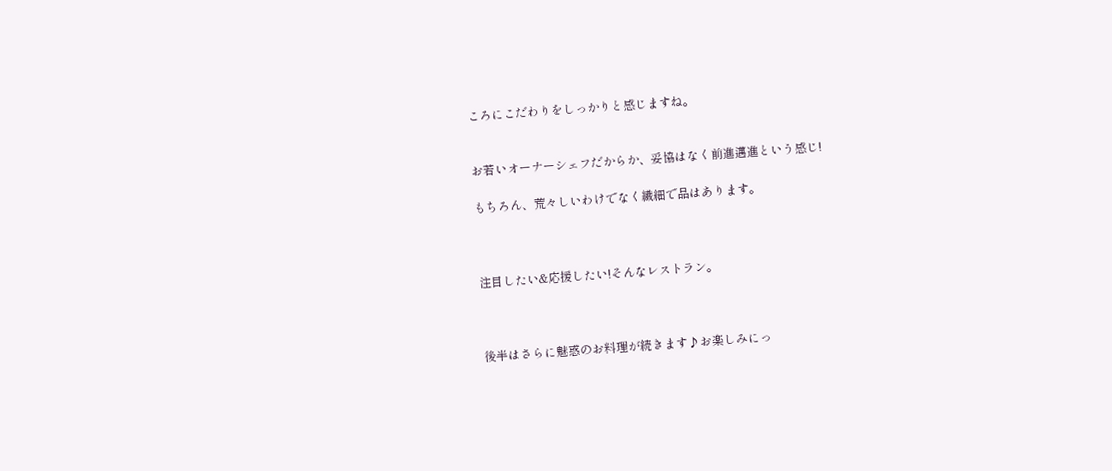ころにこだわりをしっかりと感じますね。


お若いオーナーシェフだからか、妥協はなく前進邁進という感じ!

もちろん、荒々しいわけでなく繊細で品はあります。



注目したい&応援したい!そんなレストラン。



後半はさらに魅惑のお料理が続きます♪お楽しみにっ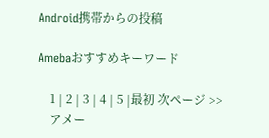Android携帯からの投稿

Amebaおすすめキーワード

    1 | 2 | 3 | 4 | 5 |最初 次ページ >>
    アメー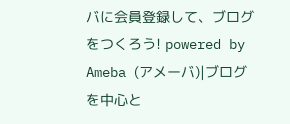バに会員登録して、ブログをつくろう! powered by Ameba (アメーバ)|ブログを中心と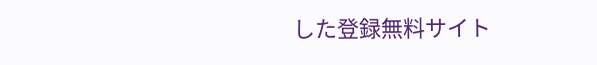した登録無料サイト